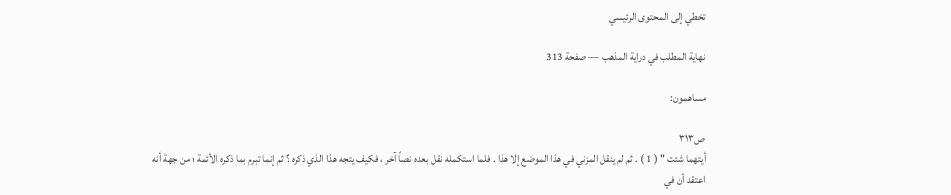تخطي إلى المحتوى الرئيسي

نهاية المطلب في دراية المذهب — صفحة 313

مساهمون:

ص٣١٣
أيتهما شئت " ( 1 ) . ثم لم ينقل المزني في هذا الموضع إلا هذا . فلما استكمله نقل بعده نصاً آخر ، فكيف يتجه هذا الذي ذكره ؟ ثم إنما تبرم بما ذكره الأئمة ؛ من جهة أنه اعتقد أن في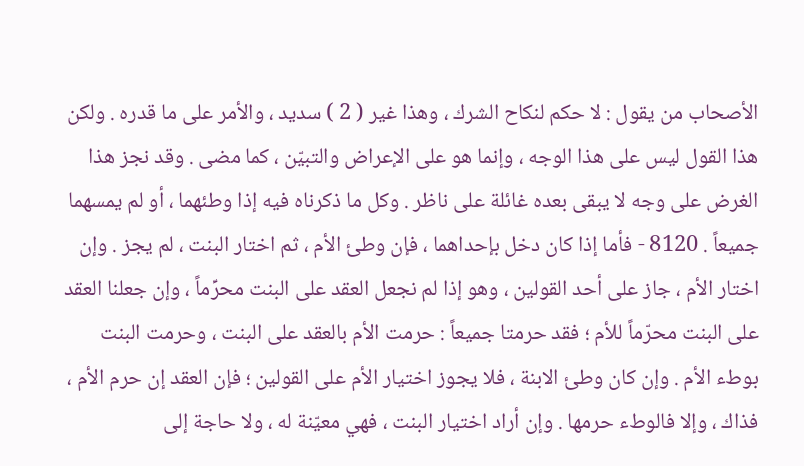الأصحاب من يقول : لا حكم لنكاح الشرك ، وهذا غير ( 2 ) سديد ، والأمر على ما قدره . ولكن هذا القول ليس على هذا الوجه ، وإنما هو على الإعراض والتبيّن ، كما مضى . وقد نجز هذا الغرض على وجه لا يبقى بعده غائلة على ناظر . وكل ما ذكرناه فيه إذا وطئهما ، أو لم يمسهما جميعاً . 8120 - فأما إذا كان دخل بإحداهما ، فإن وطئ الأم ، ثم اختار البنت ، لم يجز . وإن اختار الأم ، جاز على أحد القولين ، وهو إذا لم نجعل العقد على البنت محرِّماً ، وإن جعلنا العقد على البنت محرّماً للأم ؛ فقد حرمتا جميعاً : حرمت الأم بالعقد على البنت ، وحرمت البنت بوطء الأم . وإن كان وطئ الابنة ، فلا يجوز اختيار الأم على القولين ؛ فإن العقد إن حرم الأم ، فذاك ، وإلا فالوطء حرمها . وإن أراد اختيار البنت ، فهي معيّنة له ، ولا حاجة إلى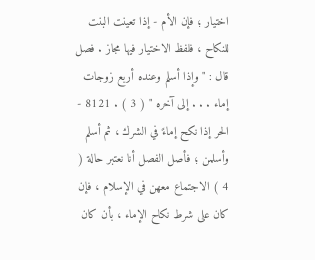اختيار ؛ فإن الأم - إذا تعينت البنت للنكاح ، فلفظ الاختيار فيها مجاز . فصل قال : " وإذا أسلم وعنده أربع زوجات إماء . . . إلى آخره " ( 3 ) . 8121 - الحر إذا نكح إماءً في الشرك ، ثم أسلم وأسلمن ؛ فأصل الفصل أنا نعتبر حالة ( 4 ) الاجتماع معهن في الإسلام ، فإن كان على شرط نكاح الإماء ، بأن كان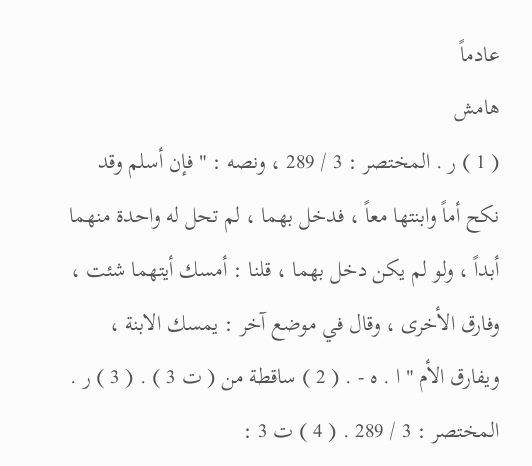عادماً
هامش
( 1 ) ر . المختصر : 3 / 289 ، ونصه : " فإن أسلم وقد نكح أماً وابنتها معاً ، فدخل بهما ، لم تحل له واحدة منهما أبداً ، ولو لم يكن دخل بهما ، قلنا : أمسك أيتهما شئت ، وفارق الأخرى ، وقال في موضع آخر : يمسك الابنة ، ويفارق الأم " ا . ه - . ( 2 ) ساقطة من ( ت 3 ) . ( 3 ) ر . المختصر : 3 / 289 . ( 4 ) ت 3 :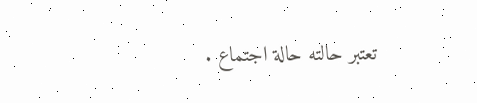تعتبر حالته حالة اجتماع .